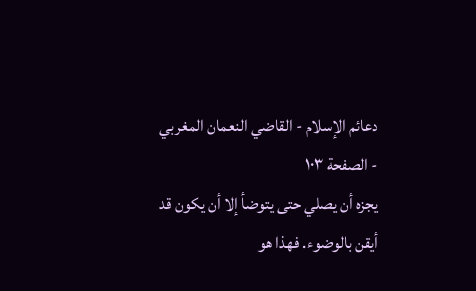دعائم الإسلام - القاضي النعمان المغربي - الصفحة ١٠٣
يجزه أن يصلي حتى يتوضأ إلا أن يكون قد أيقن بالوضوء. فهذا هو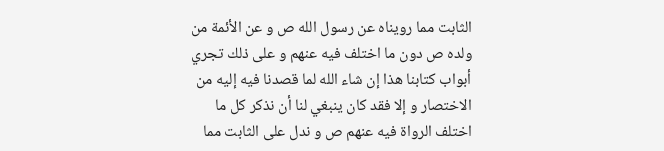الثابت مما رويناه عن رسول الله ص و عن الأئمة من ولده ص دون ما اختلف فيه عنهم و على ذلك تجري أبواب كتابنا هذا إن شاء الله لما قصدنا فيه إليه من الاختصار و إلا فقد كان ينبغي لنا أن نذكر كل ما اختلف الرواة فيه عنهم ص و ندل على الثابت مما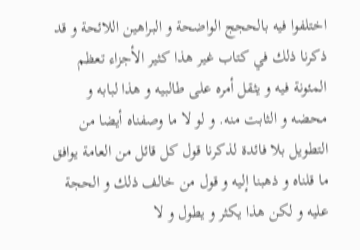اختلفوا فيه بالحجج الواضحة و البراهين اللائحة و قد ذكرنا ذلك في كتاب غير هذا كثير الأجزاء تعظم المئونة فيه و يثقل أمره على طالبيه و هذا لبابه و محضه و الثابت منه. و لو لا ما وصفناه أيضا من التطويل بلا فائدة لذكرنا قول كل قائل من العامة يوافق ما قلناه و ذهبنا إليه و قول من خالف ذلك و الحجة عليه و لكن هذا يكثر و يطول و لا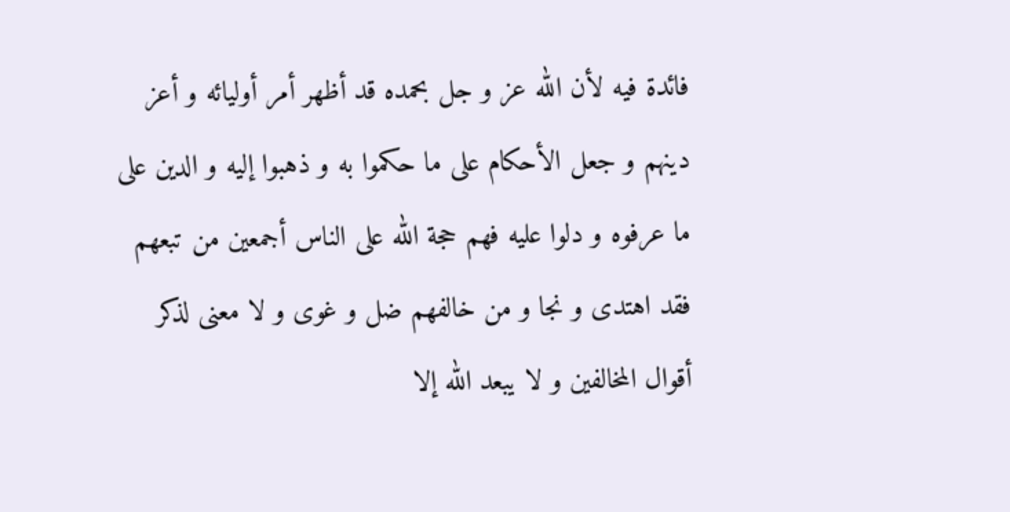فائدة فيه لأن الله عز و جل بحمده قد أظهر أمر أوليائه و أعز دينهم و جعل الأحكام على ما حكموا به و ذهبوا إليه و الدين على ما عرفوه و دلوا عليه فهم حجة الله على الناس أجمعين من تبعهم فقد اهتدى و نجا و من خالفهم ضل و غوى و لا معنى لذكر أقوال المخالفين و لا يبعد الله إلا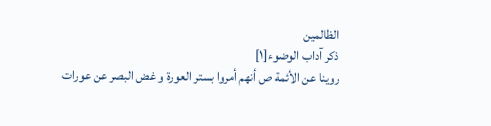الظالمين
ذكر آداب الوضوء[١]
روينا عن الأئمة ص أنهم أمروا بستر العورة و غض البصر عن عورات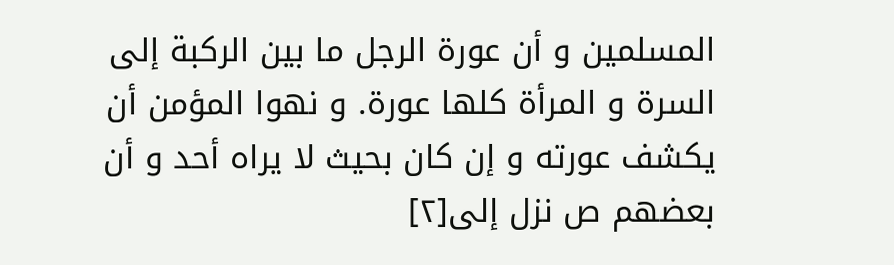المسلمين و أن عورة الرجل ما بين الركبة إلى السرة و المرأة كلها عورة. و نهوا المؤمن أن يكشف عورته و إن كان بحيث لا يراه أحد و أن بعضهم ص نزل إلى[٢]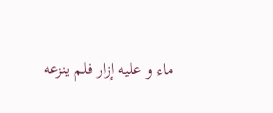ماء و عليه إزار فلم ينزعه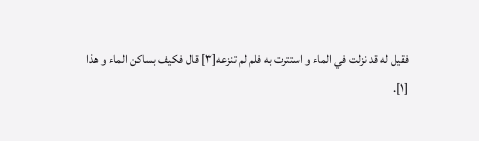فقيل له قد نزلت في الماء و استترت به فلم لم تنزعه[٣] قال فكيف بساكن الماء و هذا
[١].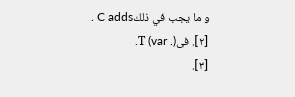و ما يجب في ذلكC adds .
[٢]. فىT (var .).
[٣].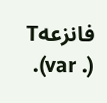فانزعهT (var .).